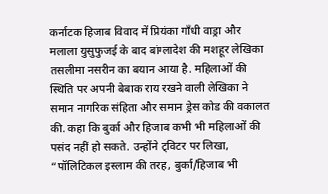कर्नाटक हिजाब विवाद में प्रियंका गाँधी वाड्रा और मलाला युसुफुजई के बाद बांग्लादेश की मशहूर लेखिका तसलीमा नसरीन का बयान आया है. महिलाओं की स्थिति पर अपनी बेबाक राय रखने वाली लेखिका ने समान नागरिक संहिता और समान ड्रेस कोड की वकालत की. कहा कि बुर्का और हिजाब कभी भी महिलाओं की पसंद नहीं हो सकते. उन्होंने ट्विटर पर लिखा, “पॉलिटिकल इस्लाम की तरह, बुर्का/हिजाब भी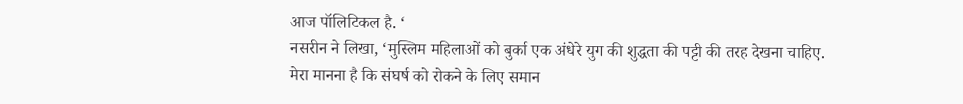आज पॉलिटिकल है. ‘
नसरीन ने लिखा, ‘मुस्लिम महिलाओं को बुर्का एक अंधेरे युग की शुद्धता की पट्टी की तरह देखना चाहिए. मेरा मानना है कि संघर्ष को रोकने के लिए समान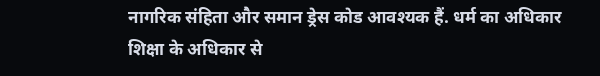नागरिक संहिता और समान ड्रेस कोड आवश्यक हैं. धर्म का अधिकार शिक्षा के अधिकार से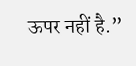ऊपर नहीं है.”